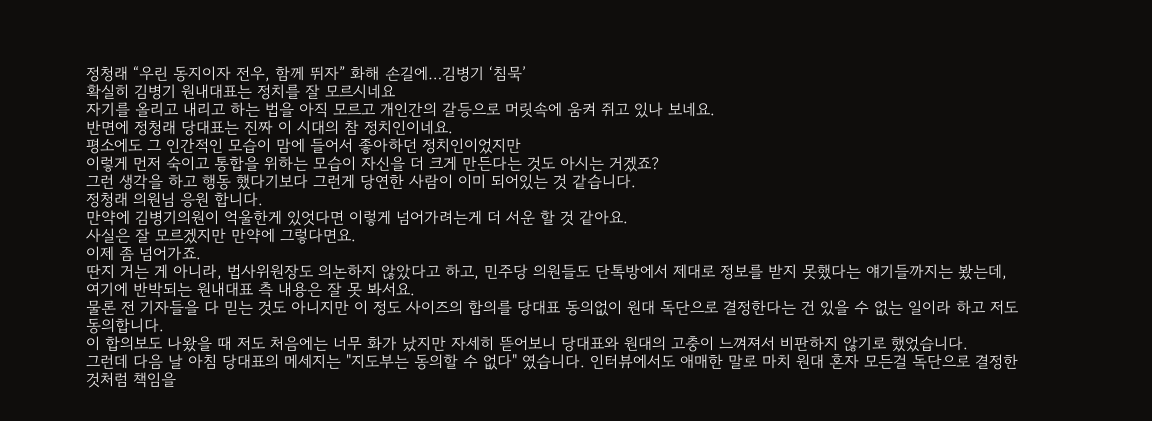정청래 “우린 동지이자 전우, 함께 뛰자” 화해 손길에…김병기 ‘침묵’
확실히 김병기 원내대표는 정치를 잘 모르시네요
자기를 올리고 내리고 하는 법을 아직 모르고 개인간의 갈등으로 머릿속에 움켜 쥐고 있나 보네요.
반면에 정청래 당대표는 진짜 이 시대의 참 정치인이네요.
평소에도 그 인간적인 모습이 맘에 들어서 좋아하던 정치인이었지만
이렇게 먼저 숙이고 통합을 위하는 모습이 자신을 더 크게 만든다는 것도 아시는 거겠죠?
그런 생각을 하고 행동 했다기보다 그런게 당연한 사람이 이미 되어있는 것 같습니다.
정청래 의원님 응원 합니다.
만약에 김병기의원이 억울한게 있엇다면 이렇게 넘어가려는게 더 서운 할 것 같아요.
사실은 잘 모르겠지만 만약에 그렇다면요.
이제 좀 넘어가죠.
딴지 거는 게 아니라, 법사위원장도 의논하지 않았다고 하고, 민주당 의원들도 단톡방에서 제대로 정보를 받지 못했다는 얘기들까지는 봤는데, 여기에 반박되는 원내대표 측 내용은 잘 못 봐서요.
물론 전 기자들을 다 믿는 것도 아니지만 이 정도 사이즈의 합의를 당대표 동의없이 원대 독단으로 결정한다는 건 있을 수 없는 일이라 하고 저도 동의합니다.
이 합의보도 나왔을 때 저도 처음에는 너무 화가 났지만 자세히 뜯어보니 당대표와 원대의 고충이 느껴져서 비판하지 않기로 했었습니다.
그런데 다음 날 아침 당대표의 메세지는 "지도부는 동의할 수 없다" 였습니다. 인터뷰에서도 애매한 말로 마치 원대 혼자 모든걸 독단으로 결정한것처럼 책임을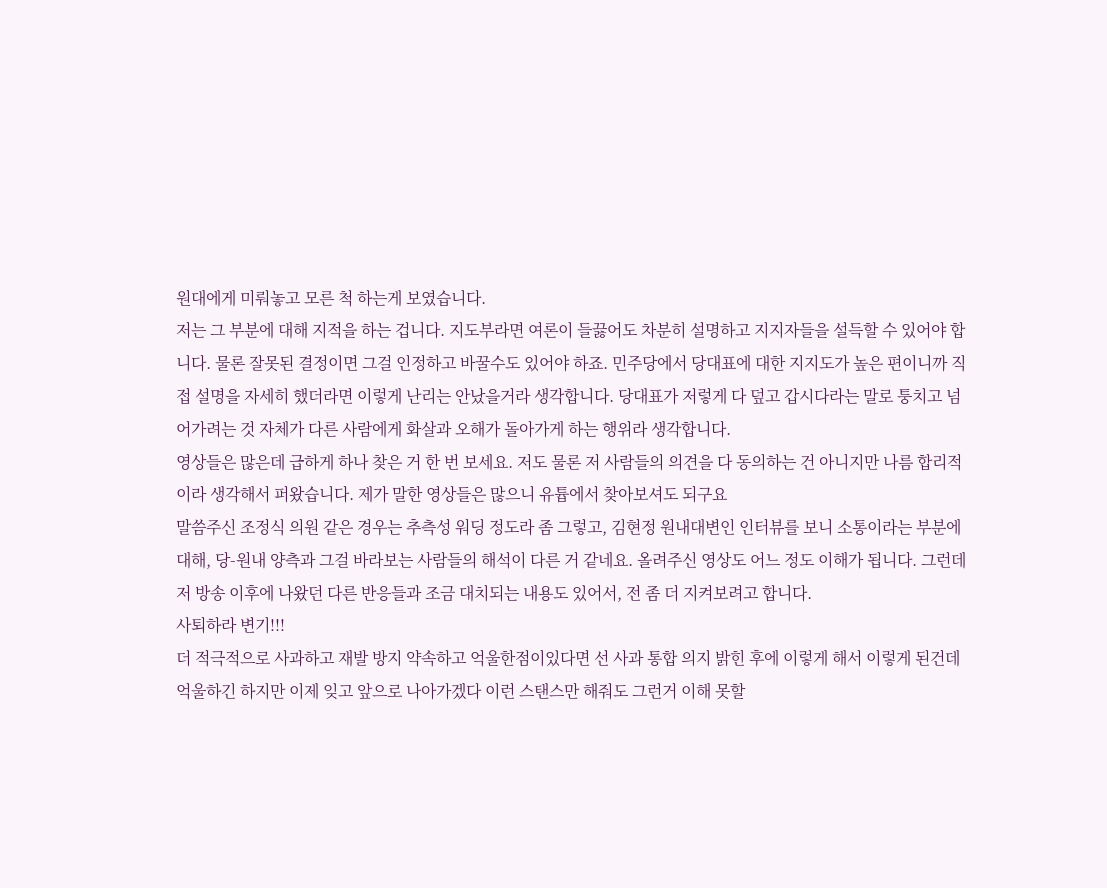원대에게 미뤄놓고 모른 척 하는게 보였습니다.
저는 그 부분에 대해 지적을 하는 겁니다. 지도부라면 여론이 들끓어도 차분히 설명하고 지지자들을 설득할 수 있어야 합니다. 물론 잘못된 결정이면 그걸 인정하고 바꿀수도 있어야 하죠. 민주당에서 당대표에 대한 지지도가 높은 편이니까 직접 설명을 자세히 했더라면 이렇게 난리는 안났을거라 생각합니다. 당대표가 저렇게 다 덮고 갑시다라는 말로 퉁치고 넘어가려는 것 자체가 다른 사람에게 화살과 오해가 돌아가게 하는 행위라 생각합니다.
영상들은 많은데 급하게 하나 찾은 거 한 번 보세요. 저도 물론 저 사람들의 의견을 다 동의하는 건 아니지만 나름 합리적이라 생각해서 퍼왔습니다. 제가 말한 영상들은 많으니 유튭에서 찾아보셔도 되구요
말씀주신 조정식 의원 같은 경우는 추측성 워딩 정도라 좀 그렇고, 김현정 원내대변인 인터뷰를 보니 소통이라는 부분에 대해, 당-원내 양측과 그걸 바라보는 사람들의 해석이 다른 거 같네요. 올려주신 영상도 어느 정도 이해가 됩니다. 그런데 저 방송 이후에 나왔던 다른 반응들과 조금 대치되는 내용도 있어서, 전 좀 더 지켜보려고 합니다.
사퇴하라 변기!!!
더 적극적으로 사과하고 재발 방지 약속하고 억울한점이있다면 선 사과 통합 의지 밝힌 후에 이렇게 해서 이렇게 된건데 억울하긴 하지만 이제 잊고 앞으로 나아가겠다 이런 스탠스만 해줘도 그런거 이해 못할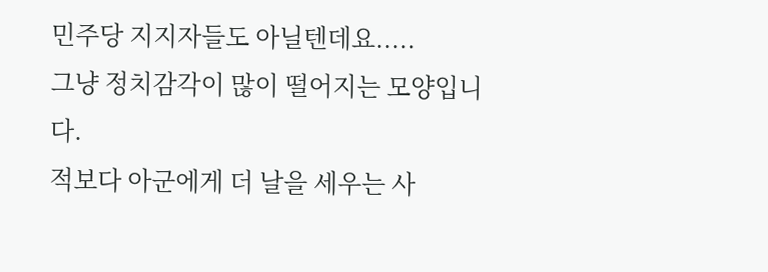민주당 지지자들도 아닐텐데요.....
그냥 정치감각이 많이 떨어지는 모양입니다.
적보다 아군에게 더 날을 세우는 사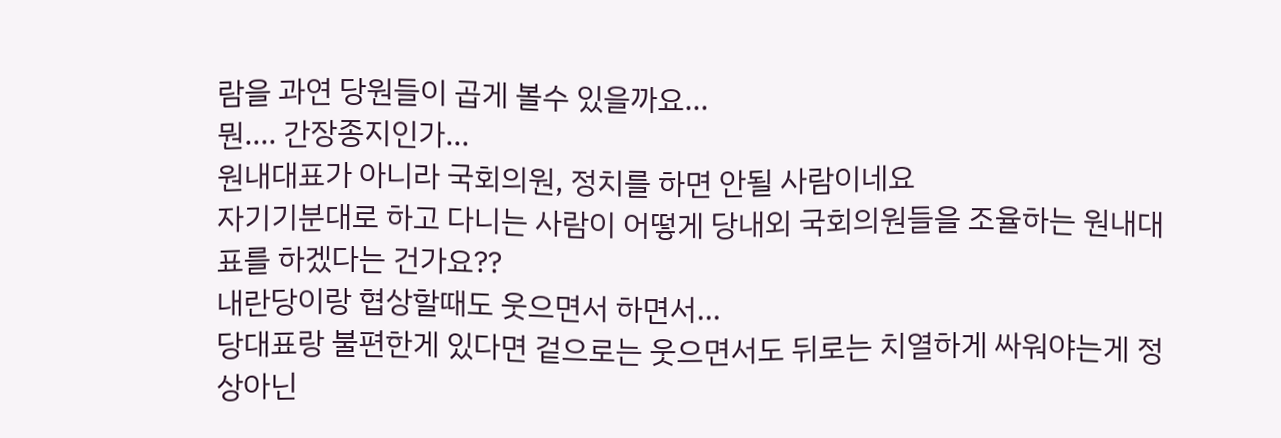람을 과연 당원들이 곱게 볼수 있을까요...
뭔.... 간장종지인가...
원내대표가 아니라 국회의원, 정치를 하면 안될 사람이네요
자기기분대로 하고 다니는 사람이 어떻게 당내외 국회의원들을 조율하는 원내대표를 하겠다는 건가요??
내란당이랑 협상할때도 웃으면서 하면서...
당대표랑 불편한게 있다면 겉으로는 웃으면서도 뒤로는 치열하게 싸워야는게 정상아닌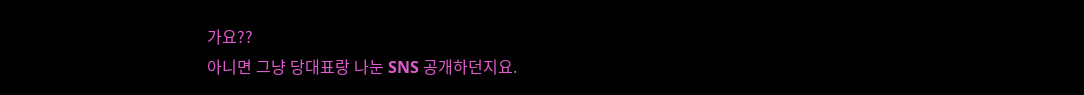가요??
아니면 그냥 당대표랑 나눈 SNS 공개하던지요.